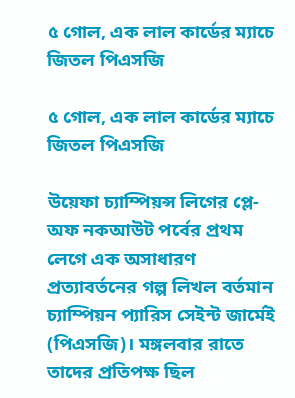৫ গোল, এক লাল কার্ডের ম্যাচে জিতল পিএসজি

৫ গোল, এক লাল কার্ডের ম্যাচে জিতল পিএসজি

উয়েফা চ্যাম্পিয়ন্স লিগের প্লে-অফ নকআউট পর্বের প্রথম লেগে এক অসাধারণ প্রত্যাবর্তনের গল্প লিখল বর্তমান চ্যাম্পিয়ন প্যারিস সেইন্ট জার্মেই (পিএসজি)। মঙ্গলবার রাতে তাদের প্রতিপক্ষ ছিল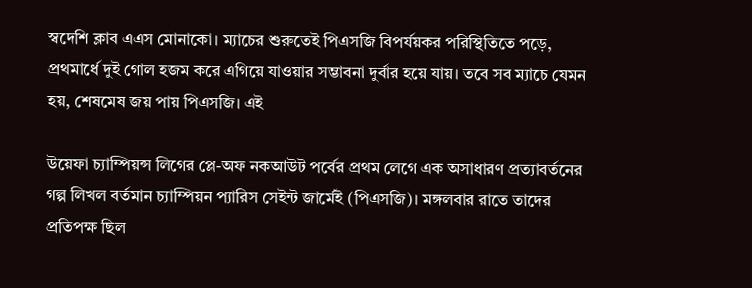স্বদেশি ক্লাব এএস মোনাকো। ম্যাচের শুরুতেই পিএসজি বিপর্যয়কর পরিস্থিতিতে পড়ে, প্রথমার্ধে দুই গোল হজম করে এগিয়ে যাওয়ার সম্ভাবনা দুর্বার হয়ে যায়। তবে সব ম্যাচে যেমন হয়, শেষমেষ জয় পায় পিএসজি। এই

উয়েফা চ্যাম্পিয়ন্স লিগের প্লে-অফ নকআউট পর্বের প্রথম লেগে এক অসাধারণ প্রত্যাবর্তনের গল্প লিখল বর্তমান চ্যাম্পিয়ন প্যারিস সেইন্ট জার্মেই (পিএসজি)। মঙ্গলবার রাতে তাদের প্রতিপক্ষ ছিল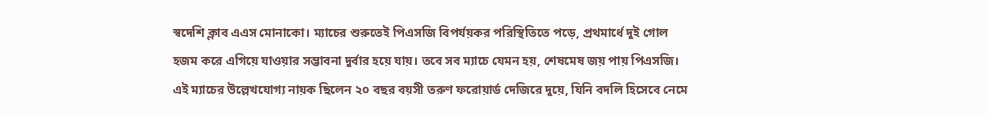স্বদেশি ক্লাব এএস মোনাকো। ম্যাচের শুরুতেই পিএসজি বিপর্যয়কর পরিস্থিতিতে পড়ে, প্রথমার্ধে দুই গোল হজম করে এগিয়ে যাওয়ার সম্ভাবনা দুর্বার হয়ে যায়। তবে সব ম্যাচে যেমন হয়, শেষমেষ জয় পায় পিএসজি। এই ম্যাচের উল্লেখযোগ্য নায়ক ছিলেন ২০ বছর বয়সী তরুণ ফরোয়ার্ড দেজিরে দুয়ে, যিনি বদলি হিসেবে নেমে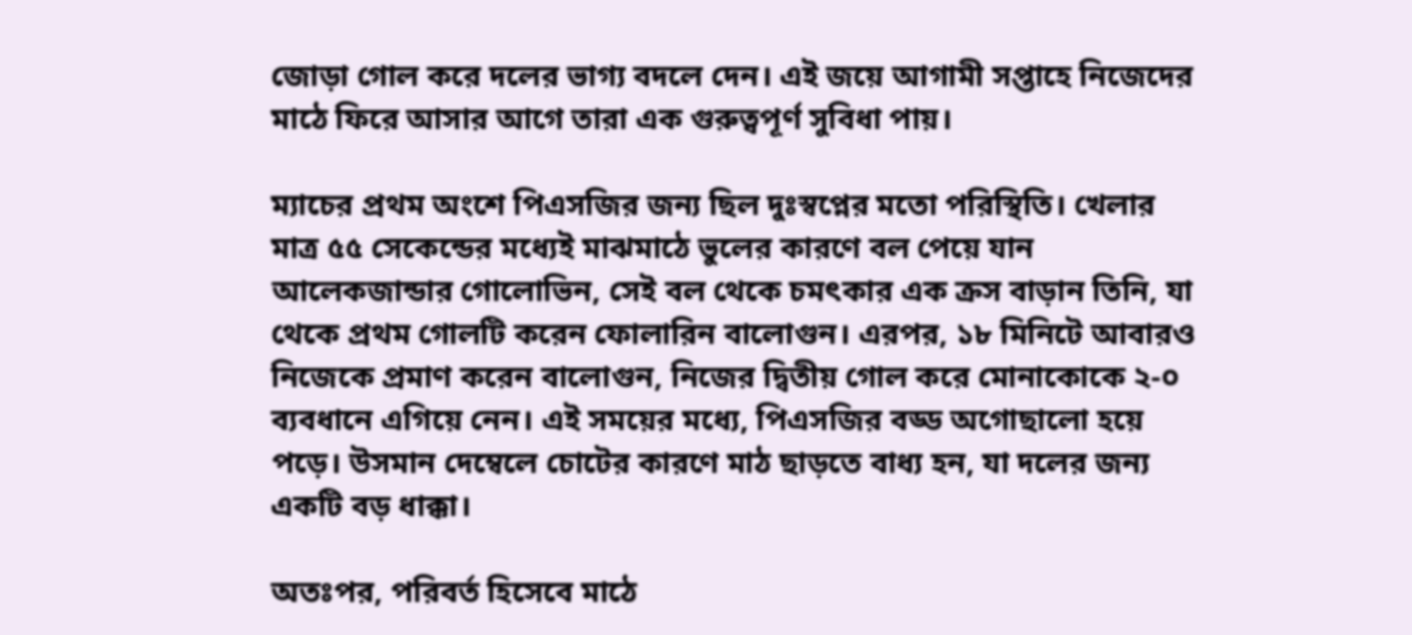জোড়া গোল করে দলের ভাগ্য বদলে দেন। এই জয়ে আগামী সপ্তাহে নিজেদের মাঠে ফিরে আসার আগে তারা এক গুরুত্বপূর্ণ সুবিধা পায়।

ম্যাচের প্রথম অংশে পিএসজির জন্য ছিল দুঃস্বপ্নের মতো পরিস্থিতি। খেলার মাত্র ৫৫ সেকেন্ডের মধ্যেই মাঝমাঠে ভুলের কারণে বল পেয়ে যান আলেকজান্ডার গোলোভিন, সেই বল থেকে চমৎকার এক ক্রস বাড়ান তিনি, যা থেকে প্রথম গোলটি করেন ফোলারিন বালোগুন। এরপর, ১৮ মিনিটে আবারও নিজেকে প্রমাণ করেন বালোগুন, নিজের দ্বিতীয় গোল করে মোনাকোকে ২-০ ব্যবধানে এগিয়ে নেন। এই সময়ের মধ্যে, পিএসজির বড্ড অগোছালো হয়ে পড়ে। উসমান দেম্বেলে চোটের কারণে মাঠ ছাড়তে বাধ্য হন, যা দলের জন্য একটি বড় ধাক্কা।

অতঃপর, পরিবর্ত হিসেবে মাঠে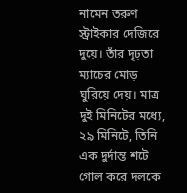নামেন তরুণ স্ট্রাইকার দেজিরে দুয়ে। তাঁর দৃঢ়তা ম্যাচের মোড় ঘুরিয়ে দেয়। মাত্র দুই মিনিটের মধ্যে, ২৯ মিনিটে, তিনি এক দুর্দান্ত শটে গোল করে দলকে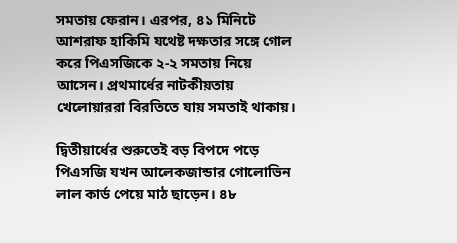সমতায় ফেরান। এরপর, ৪১ মিনিটে আশরাফ হাকিমি যথেষ্ট দক্ষতার সঙ্গে গোল করে পিএসজিকে ২-২ সমতায় নিয়ে আসেন। প্রথমার্ধের নাটকীয়তায় খেলোয়াররা বিরতিতে যায় সমতাই থাকায়।

দ্বিতীয়ার্ধের শুরুতেই বড় বিপদে পড়ে পিএসজি যখন আলেকজান্ডার গোলোভিন লাল কার্ড পেয়ে মাঠ ছাড়েন। ৪৮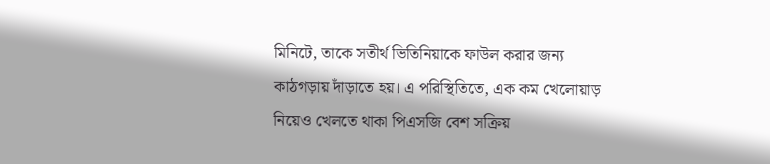মিনিটে, তাকে সতীর্থ ভিতিনিয়াকে ফাউল করার জন্য কাঠগড়ায় দাঁড়াতে হয়। এ পরিস্থিতিতে, এক কম খেলোয়াড় নিয়েও খেলতে থাকা পিএসজি বেশ সক্রিয়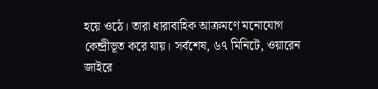হয়ে ওঠে। তারা ধারাবাহিক আক্রমণে মনোযোগ কেন্দ্রীভূত করে যায়। সর্বশেষ, ৬৭ মিনিটে, ওয়ারেন জাইরে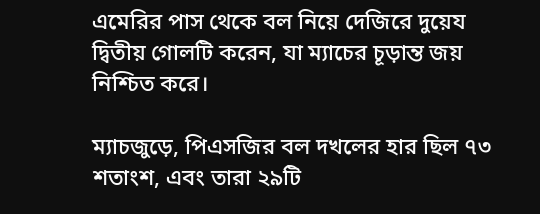এমেরির পাস থেকে বল নিয়ে দেজিরে দুয়েয দ্বিতীয় গোলটি করেন, যা ম্যাচের চূড়ান্ত জয় নিশ্চিত করে।

ম্যাচজুড়ে, পিএসজির বল দখলের হার ছিল ৭৩ শতাংশ, এবং তারা ২৯টি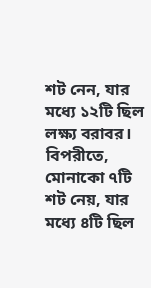শট নেন, যার মধ্যে ১২টি ছিল লক্ষ্য বরাবর। বিপরীতে, মোনাকো ৭টি শট নেয়, যার মধ্যে ৪টি ছিল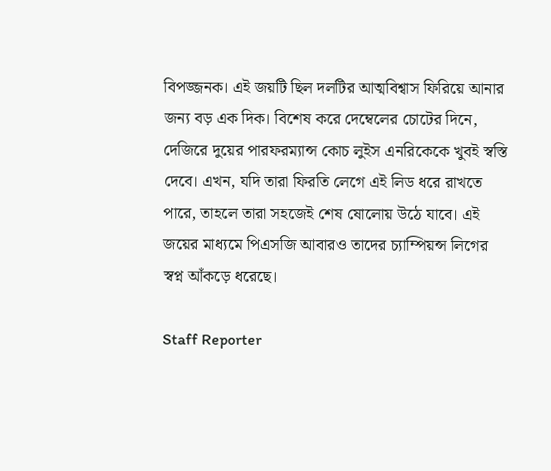বিপজ্জনক। এই জয়টি ছিল দলটির আত্মবিশ্বাস ফিরিয়ে আনার জন্য বড় এক দিক। বিশেষ করে দেম্বেলের চোটের দিনে, দেজিরে দুয়ের পারফরম্যান্স কোচ লুইস এনরিকেকে খুবই স্বস্তি দেবে। এখন, যদি তারা ফিরতি লেগে এই লিড ধরে রাখতে পারে, তাহলে তারা সহজেই শেষ ষোলোয় উঠে যাবে। এই জয়ের মাধ্যমে পিএসজি আবারও তাদের চ্যাম্পিয়ন্স লিগের স্বপ্ন আঁকড়ে ধরেছে।

Staff Reporter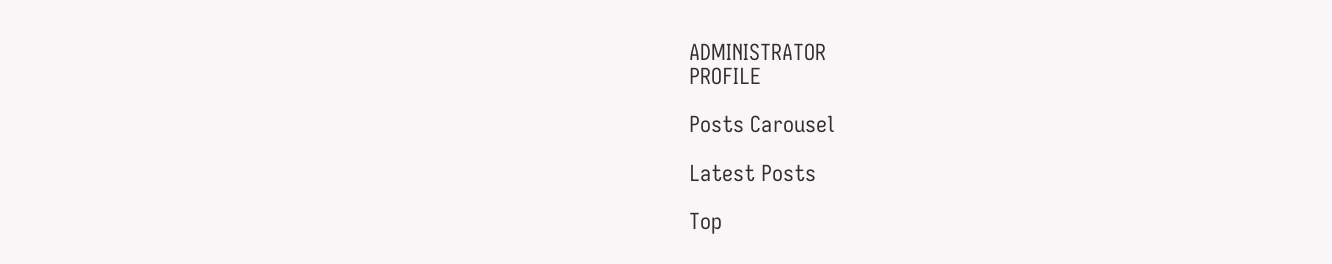ADMINISTRATOR
PROFILE

Posts Carousel

Latest Posts

Top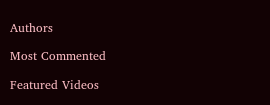Authors

Most Commented

Featured Videos